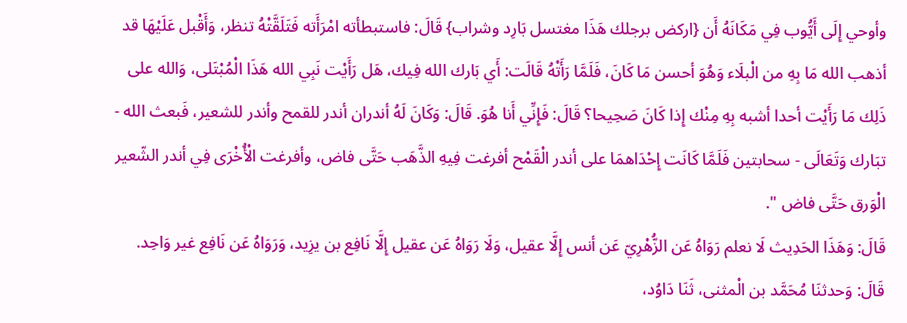وأوحي إِلَى أَيُّوب فِي مَكَانَهُ أَن {اركض برجلك هَذَا مغتسل بَارِد وشراب} قَالَ: فاستبطأته امْرَأَته فَتَلَقَّتْهُ تنظر، وَأَقْبل عَلَيْهَا قد أذهب الله مَا بِهِ من الْبلَاء وَهُوَ أحسن مَا كَانَ، فَلَمَّا رَأَتْهُ قَالَت: أَي بَارك الله فِيك، هَل رَأَيْت نَبِي الله هَذَا الْمُبْتَلى، وَالله على ذَلِك مَا رَأَيْت أحدا أشبه بِهِ مِنْك إِذا كَانَ صَحِيحا؟ قَالَ: فَإِنِّي أَنا هُوَ. قَالَ: وَكَانَ لَهُ أندران أندر للقمح وأندر للشعير، فَبعث الله - تبَارك وَتَعَالَى - سحابتين فَلَمَّا كَانَت إِحْدَاهمَا على أندر الْقَمْح أفرغت فِيهِ الذَّهَب حَتَّى فاض، وأفرغت الْأُخْرَى فِي أندر الشّعير الْوَرق حَتَّى فاض ".
قَالَ: وَهَذَا الحَدِيث لَا نعلم رَوَاهُ عَن الزُّهْرِيّ عَن أنس إِلَّا عقيل، وَلَا رَوَاهُ عَن عقيل إِلَّا نَافِع بن يزِيد، وَرَوَاهُ عَن نَافِع غير وَاحِد.
قَالَ: وَحدثنَا مُحَمَّد بن الْمثنى، ثَنَا دَاوُد،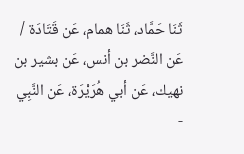ثَنَا حَمَّاد، ثَنَا همام، عَن قَتَادَة / عَن النَّضر بن أنس، عَن بشير بن نهيك، عَن أبي هُرَيْرَة، عَن النَّبِي -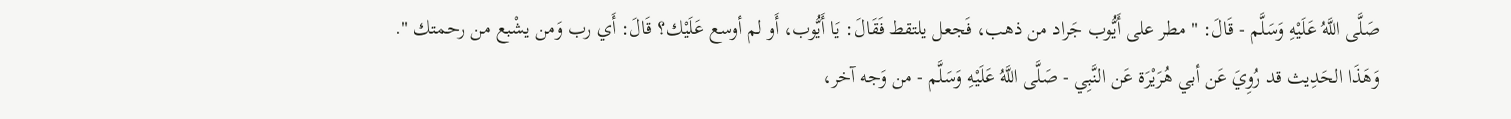صَلَّى اللَّهُ عَلَيْهِ وَسَلَّم - قَالَ: " مطر على أَيُّوب جَراد من ذهب، فَجعل يلتقط فَقَالَ: يَا أَيُّوب، أَو لم أوسع عَلَيْك؟ قَالَ: أَي رب وَمن يشْبع من رحمتك ".
وَهَذَا الحَدِيث قد رُوِيَ عَن أبي هُرَيْرَة عَن النَّبِي - صَلَّى اللَّهُ عَلَيْهِ وَسَلَّم - من وَجه آخر،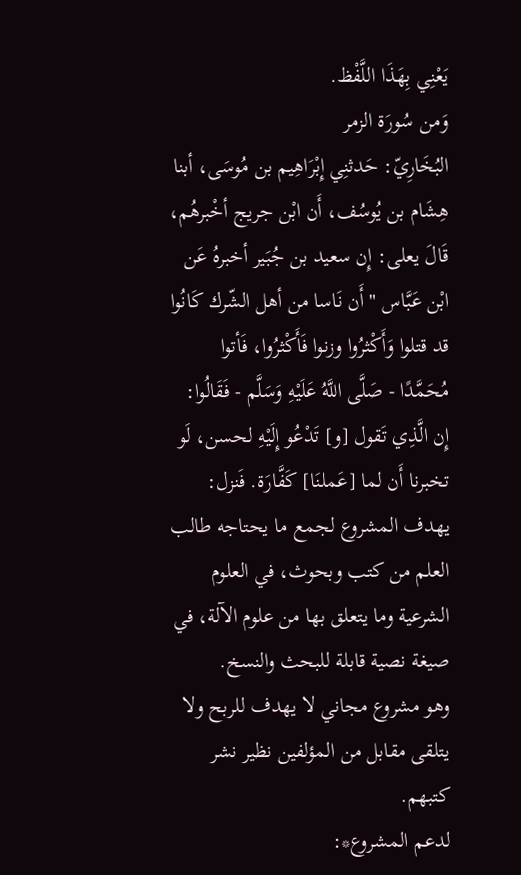يَعْنِي بِهَذَا اللَّفْظ.
وَمن سُورَة الزمر
البُخَارِيّ: حَدثنِي إِبْرَاهِيم بن مُوسَى، أبنا هِشَام بن يُوسُف، أَن ابْن جريج أخْبرهُم، قَالَ يعلى: إِن سعيد بن جُبَير أخبرهُ عَن ابْن عَبَّاس " أَن نَاسا من أهل الشّرك كَانُوا قد قتلوا وَأَكْثرُوا وزنوا فَأَكْثرُوا، فَأتوا مُحَمَّدًا - صَلَّى اللَّهُ عَلَيْهِ وَسَلَّم - فَقَالُوا: إِن الَّذِي تَقول [و] تَدْعُو إِلَيْهِ لحسن، لَو تخبرنا أَن لما [عَملنَا] كَفَّارَة. فَنزل:
يهدف المشروع لجمع ما يحتاجه طالب العلم من كتب وبحوث، في العلوم الشرعية وما يتعلق بها من علوم الآلة، في صيغة نصية قابلة للبحث والنسخ.
وهو مشروع مجاني لا يهدف للربح ولا يتلقى مقابل من المؤلفين نظير نشر كتبهم.
لدعم المشروع*: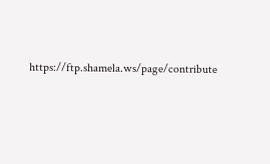https://ftp.shamela.ws/page/contribute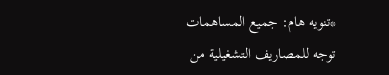*تنويه هام: جميع المساهمات توجه للمصاريف التشغيلية من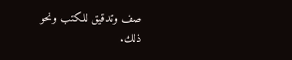صف وتدقيق للكتب ونحو ذلك.